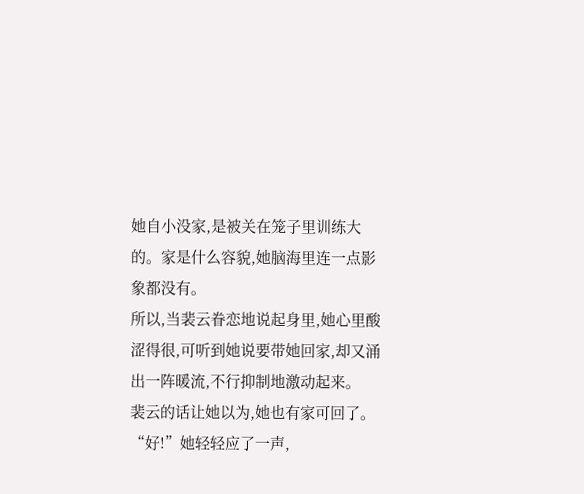她自小没家,是被关在笼子里训练大的。家是什么容貌,她脑海里连一点影象都没有。
所以,当裴云眷恋地说起身里,她心里酸涩得很,可听到她说要带她回家,却又涌出一阵暖流,不行抑制地激动起来。
裴云的话让她以为,她也有家可回了。
“好!”她轻轻应了一声,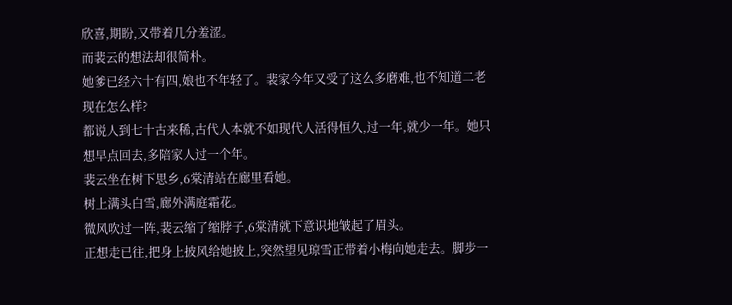欣喜,期盼,又带着几分羞涩。
而裴云的想法却很简朴。
她爹已经六十有四,娘也不年轻了。裴家今年又受了这么多磨难,也不知道二老现在怎么样?
都说人到七十古来稀,古代人本就不如现代人活得恒久,过一年,就少一年。她只想早点回去,多陪家人过一个年。
裴云坐在树下思乡,6棠清站在廊里看她。
树上满头白雪,廊外满庭霜花。
微风吹过一阵,裴云缩了缩脖子,6棠清就下意识地皱起了眉头。
正想走已往,把身上披风给她披上,突然望见琼雪正带着小梅向她走去。脚步一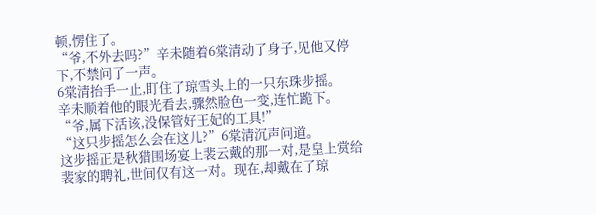顿,愣住了。
“爷,不外去吗?”辛未随着6棠清动了身子,见他又停下,不禁问了一声。
6棠清抬手一止,盯住了琼雪头上的一只东珠步摇。
辛未顺着他的眼光看去,骤然脸色一变,连忙跪下。
“爷,属下活该,没保管好王妃的工具!”
“这只步摇怎么会在这儿?”6棠清沉声问道。
这步摇正是秋猎围场宴上裴云戴的那一对,是皇上赏给裴家的聘礼,世间仅有这一对。现在,却戴在了琼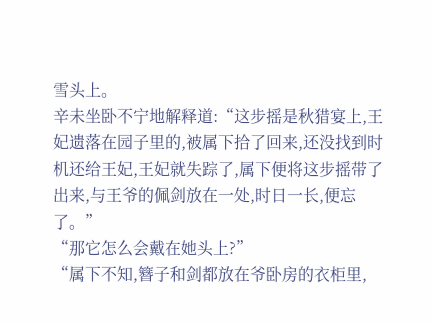雪头上。
辛未坐卧不宁地解释道:“这步摇是秋猎宴上,王妃遗落在园子里的,被属下拾了回来,还没找到时机还给王妃,王妃就失踪了,属下便将这步摇带了出来,与王爷的佩剑放在一处,时日一长,便忘了。”
“那它怎么会戴在她头上?”
“属下不知,簪子和剑都放在爷卧房的衣柜里,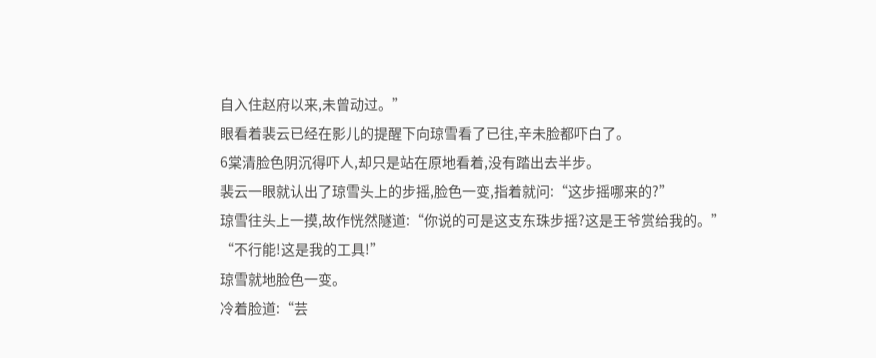自入住赵府以来,未曾动过。”
眼看着裴云已经在影儿的提醒下向琼雪看了已往,辛未脸都吓白了。
6棠清脸色阴沉得吓人,却只是站在原地看着,没有踏出去半步。
裴云一眼就认出了琼雪头上的步摇,脸色一变,指着就问:“这步摇哪来的?”
琼雪往头上一摸,故作恍然隧道:“你说的可是这支东珠步摇?这是王爷赏给我的。”
“不行能!这是我的工具!”
琼雪就地脸色一变。
冷着脸道:“芸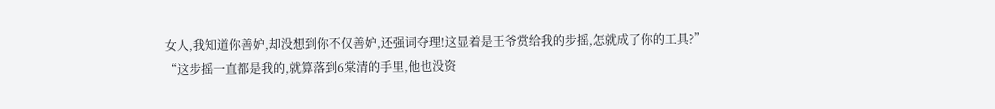女人,我知道你善妒,却没想到你不仅善妒,还强词夺理!这显着是王爷赏给我的步摇,怎就成了你的工具?”
“这步摇一直都是我的,就算落到6棠清的手里,他也没资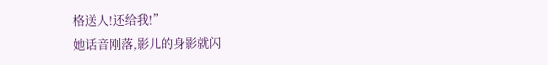格送人!还给我!”
她话音刚落,影儿的身影就闪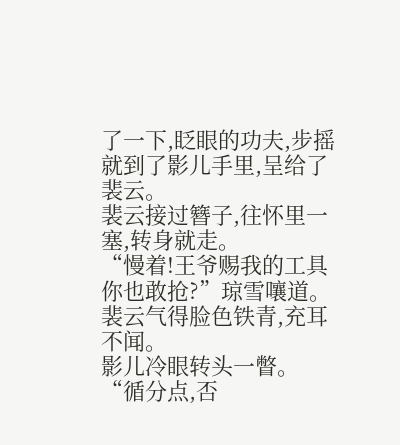了一下,眨眼的功夫,步摇就到了影儿手里,呈给了裴云。
裴云接过簪子,往怀里一塞,转身就走。
“慢着!王爷赐我的工具你也敢抢?”琼雪嚷道。
裴云气得脸色铁青,充耳不闻。
影儿冷眼转头一瞥。
“循分点,否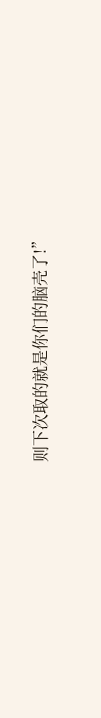则下次取的就是你们的脑壳了!”